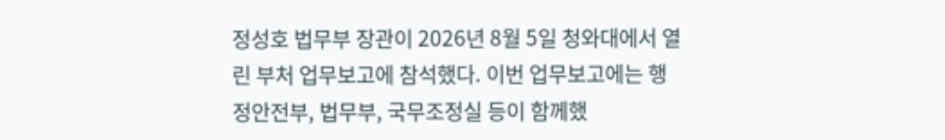정성호 법무부 장관이 2026년 8월 5일 청와대에서 열린 부처 업무보고에 참석했다. 이번 업무보고에는 행정안전부, 법무부, 국무조정실 등이 함께했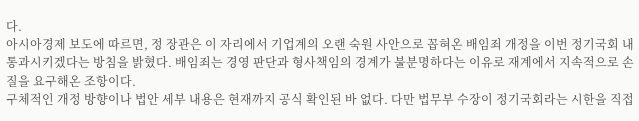다.
아시아경제 보도에 따르면, 정 장관은 이 자리에서 기업계의 오랜 숙원 사안으로 꼽혀온 배임죄 개정을 이번 정기국회 내 통과시키겠다는 방침을 밝혔다. 배임죄는 경영 판단과 형사책임의 경계가 불분명하다는 이유로 재계에서 지속적으로 손질을 요구해온 조항이다.
구체적인 개정 방향이나 법안 세부 내용은 현재까지 공식 확인된 바 없다. 다만 법무부 수장이 정기국회라는 시한을 직접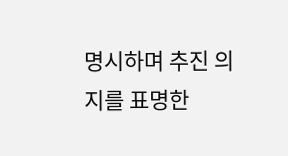명시하며 추진 의지를 표명한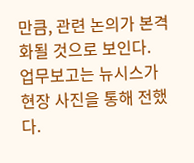만큼, 관련 논의가 본격화될 것으로 보인다.
업무보고는 뉴시스가 현장 사진을 통해 전했다.